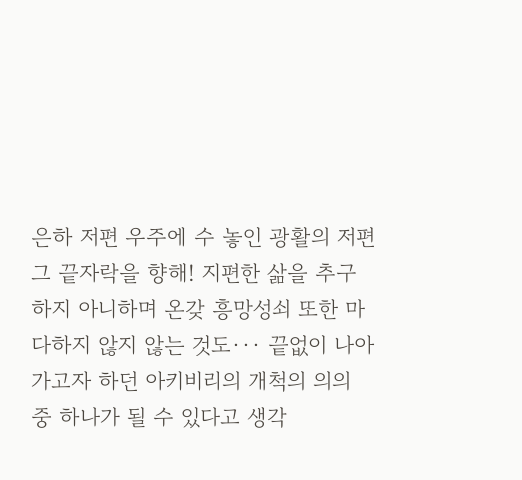은하 저편 우주에 수 놓인 광활의 저편 그 끝자락을 향해! 지편한 삶을 추구하지 아니하며 온갖 흥망성쇠 또한 마다하지 않지 않는 것도··· 끝없이 나아가고자 하던 아키비리의 개척의 의의 중 하나가 될 수 있다고 생각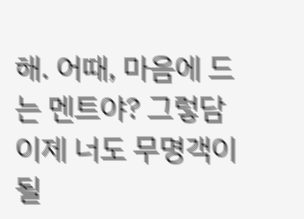해. 어때, 마음에 드는 멘트야? 그렇담 이제 너도 무명객이 될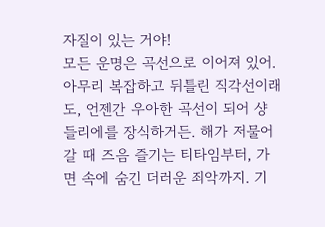자질이 있는 거야!
모든 운명은 곡선으로 이어져 있어. 아무리 복잡하고 뒤틀린 직각선이래도, 언젠간 우아한 곡선이 되어 샹들리에를 장식하거든. 해가 저물어갈 때 즈음 즐기는 티타임부터, 가면 속에 숨긴 더러운 죄악까지. 기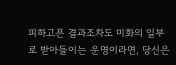피하고픈 결과조차도 미화의 일부로 받아들이는 운명이라면, 당신은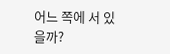어느 쪽에 서 있을까?